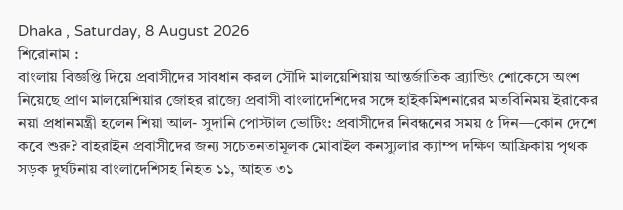Dhaka , Saturday, 8 August 2026
শিরোনাম :
বাংলায় বিজ্ঞপ্তি দিয়ে প্রবাসীদের সাবধান করল সৌদি মালয়েশিয়ায় আন্তর্জাতিক ব্র্যান্ডিং শোকেসে অংশ নিয়েছে প্রাণ মালয়েশিয়ার জোহর রাজ্যে প্রবাসী বাংলাদেশিদের সঙ্গে হাইকমিশনারের মতবিনিময় ইরাকের নয়া প্রধানমন্ত্রী হলেন শিয়া আল- সুদানি পোস্টাল ভোটিং: প্রবাসীদের নিবন্ধনের সময় ৫ দিন—কোন দেশে কবে শুরু? বাহরাইন প্রবাসীদের জন্য সচেতনতামূলক মোবাইল কনস্যুলার ক্যাম্প দক্ষিণ আফ্রিকায় পৃথক সড়ক দুর্ঘটনায় বাংলাদেশিসহ নিহত ১১, আহত ৩১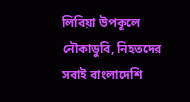লিবিয়া উপকূলে নৌকাডুবি, নিহতদের সবাই বাংলাদেশি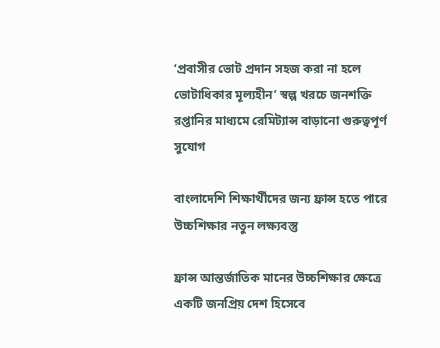‘প্রবাসীর ভোট প্রদান সহজ করা না হলে ভোটাধিকার মূল্যহীন’ স্বল্প খরচে জনশক্তি রপ্তানির মাধ্যমে রেমিট্যান্স বাড়ানো গুরুত্বপূর্ণ সুযোগ

বাংলাদেশি শিক্ষার্থীদের জন্য ফ্রান্স হতে পারে উচ্চশিক্ষার নতুন লক্ষ্যবস্তু

ফ্রান্স আন্তর্জাতিক মানের উচ্চশিক্ষার ক্ষেত্রে একটি জনপ্রিয় দেশ হিসেবে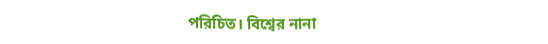পরিচিত। বিশ্বের নানা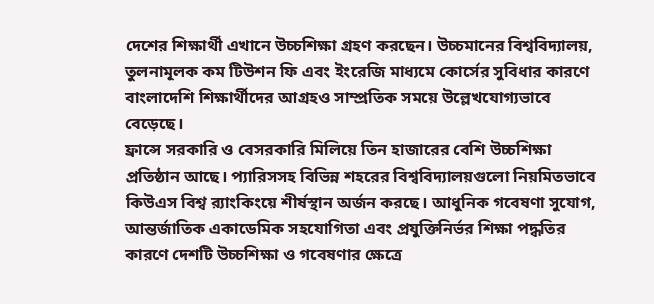দেশের শিক্ষার্থী এখানে উচ্চশিক্ষা গ্রহণ করছেন। উচ্চমানের বিশ্ববিদ্যালয়, তুলনামূলক কম টিউশন ফি এবং ইংরেজি মাধ্যমে কোর্সের সুবিধার কারণে বাংলাদেশি শিক্ষার্থীদের আগ্রহও সাম্প্রতিক সময়ে উল্লেখযোগ্যভাবে বেড়েছে।
ফ্রান্সে সরকারি ও বেসরকারি মিলিয়ে তিন হাজারের বেশি উচ্চশিক্ষা প্রতিষ্ঠান আছে। প্যারিসসহ বিভিন্ন শহরের বিশ্ববিদ্যালয়গুলো নিয়মিতভাবে কিউএস বিশ্ব র‌্যাংকিংয়ে শীর্ষস্থান অর্জন করছে। আধুনিক গবেষণা সুযোগ, আন্তর্জাতিক একাডেমিক সহযোগিতা এবং প্রযুক্তিনির্ভর শিক্ষা পদ্ধতির কারণে দেশটি উচ্চশিক্ষা ও গবেষণার ক্ষেত্রে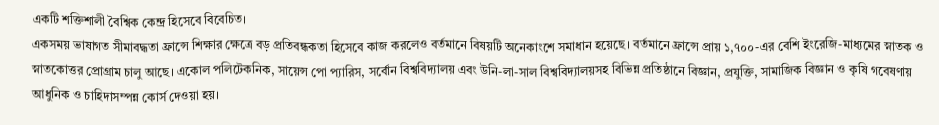একটি শক্তিশালী বৈশ্বিক কেন্দ্র হিসেবে বিবেচিত।
একসময় ভাষাগত সীমাবদ্ধতা ফ্রান্সে শিক্ষার ক্ষেত্রে বড় প্রতিবন্ধকতা হিসেবে কাজ করলেও বর্তমানে বিষয়টি অনেকাংশে সমাধান হয়েছে। বর্তমানে ফ্রান্সে প্রায় ১,৭০০-এর বেশি ইংরেজি-মাধ্যমের স্নাতক ও স্নাতকোত্তর প্রোগ্রাম চালু আছে। একোল পলিটেকনিক, সায়েন্স পো প্যারিস, সর্বোন বিশ্ববিদ্যালয় এবং উনি-লা-সাল বিশ্ববিদ্যালয়সহ বিভিন্ন প্রতিষ্ঠানে বিজ্ঞান, প্রযুক্তি, সামাজিক বিজ্ঞান ও কৃষি গবেষণায় আধুনিক ও চাহিদাসম্পন্ন কোর্স দেওয়া হয়।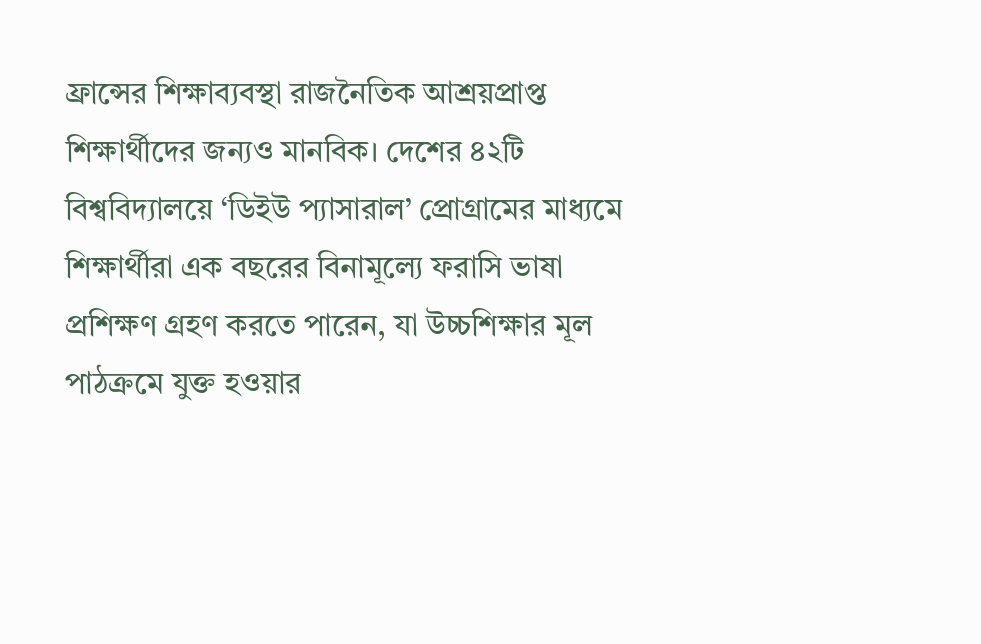ফ্রান্সের শিক্ষাব্যবস্থা রাজনৈতিক আশ্রয়প্রাপ্ত শিক্ষার্থীদের জন্যও মানবিক। দেশের ৪২টি বিশ্ববিদ্যালয়ে ‘ডিইউ প্যাসারাল’ প্রোগ্রামের মাধ্যমে শিক্ষার্থীরা এক বছরের বিনামূল্যে ফরাসি ভাষা প্রশিক্ষণ গ্রহণ করতে পারেন, যা উচ্চশিক্ষার মূল পাঠক্রমে যুক্ত হওয়ার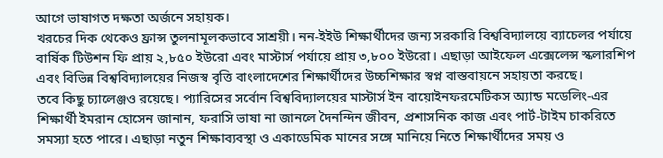আগে ভাষাগত দক্ষতা অর্জনে সহায়ক।
খরচের দিক থেকেও ফ্রান্স তুলনামূলকভাবে সাশ্রয়ী। নন-ইইউ শিক্ষার্থীদের জন্য সরকারি বিশ্ববিদ্যালয়ে ব্যাচেলর পর্যায়ে বার্ষিক টিউশন ফি প্রায় ২,৮৫০ ইউরো এবং মাস্টার্স পর্যায়ে প্রায় ৩,৮০০ ইউরো। এছাড়া আইফেল এক্সেলেন্স স্কলারশিপ এবং বিভিন্ন বিশ্ববিদ্যালয়ের নিজস্ব বৃত্তি বাংলাদেশের শিক্ষার্থীদের উচ্চশিক্ষার স্বপ্ন বাস্তবায়নে সহায়তা করছে।
তবে কিছু চ্যালেঞ্জও রয়েছে। প্যারিসের সর্বোন বিশ্ববিদ্যালয়ের মাস্টার্স ইন বায়োইনফরমেটিকস অ্যান্ড মডেলিং-এর শিক্ষার্থী ইমরান হোসেন জানান, ফরাসি ভাষা না জানলে দৈনন্দিন জীবন, প্রশাসনিক কাজ এবং পার্ট-টাইম চাকরিতে সমস্যা হতে পারে। এছাড়া নতুন শিক্ষাব্যবস্থা ও একাডেমিক মানের সঙ্গে মানিয়ে নিতে শিক্ষার্থীদের সময় ও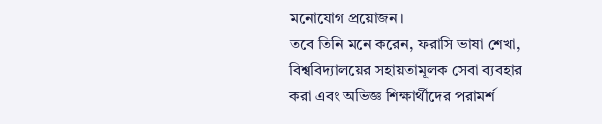মনোযোগ প্রয়োজন।
তবে তিনি মনে করেন, ফরাসি ভাষা শেখা, বিশ্ববিদ্যালয়ের সহায়তামূলক সেবা ব্যবহার করা এবং অভিজ্ঞ শিক্ষার্থীদের পরামর্শ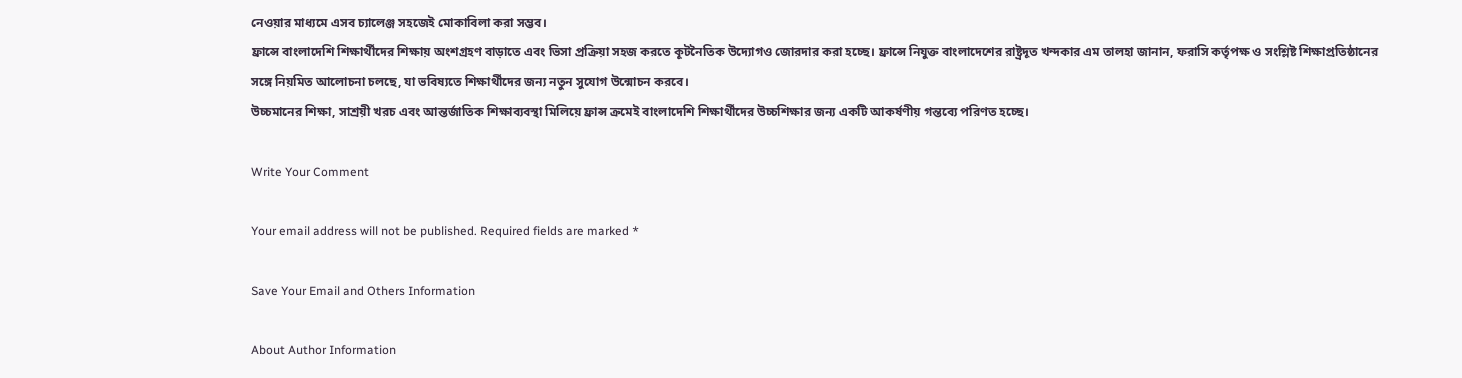নেওয়ার মাধ্যমে এসব চ্যালেঞ্জ সহজেই মোকাবিলা করা সম্ভব।
ফ্রান্সে বাংলাদেশি শিক্ষার্থীদের শিক্ষায় অংশগ্রহণ বাড়াতে এবং ভিসা প্রক্রিয়া সহজ করতে কূটনৈতিক উদ্যোগও জোরদার করা হচ্ছে। ফ্রান্সে নিযুক্ত বাংলাদেশের রাষ্ট্রদূত খন্দকার এম তালহা জানান, ফরাসি কর্তৃপক্ষ ও সংশ্লিষ্ট শিক্ষাপ্রতিষ্ঠানের সঙ্গে নিয়মিত আলোচনা চলছে, যা ভবিষ্যতে শিক্ষার্থীদের জন্য নতুন সুযোগ উন্মোচন করবে।
উচ্চমানের শিক্ষা, সাশ্রয়ী খরচ এবং আন্তর্জাতিক শিক্ষাব্যবস্থা মিলিয়ে ফ্রান্স ক্রমেই বাংলাদেশি শিক্ষার্থীদের উচ্চশিক্ষার জন্য একটি আকর্ষণীয় গন্তব্যে পরিণত হচ্ছে।

Write Your Comment

Your email address will not be published. Required fields are marked *

Save Your Email and Others Information

About Author Information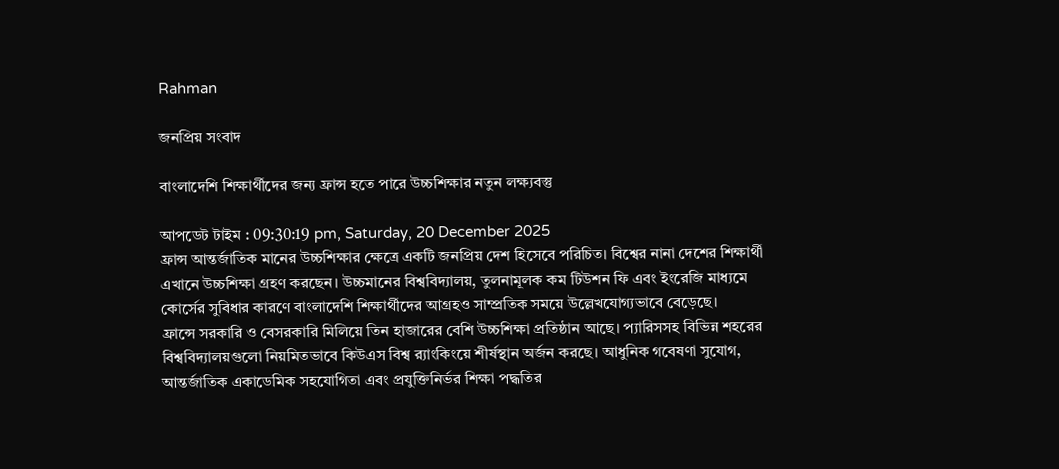Rahman

জনপ্রিয় সংবাদ

বাংলাদেশি শিক্ষার্থীদের জন্য ফ্রান্স হতে পারে উচ্চশিক্ষার নতুন লক্ষ্যবস্তু

আপডেট টাইম : 09:30:19 pm, Saturday, 20 December 2025
ফ্রান্স আন্তর্জাতিক মানের উচ্চশিক্ষার ক্ষেত্রে একটি জনপ্রিয় দেশ হিসেবে পরিচিত। বিশ্বের নানা দেশের শিক্ষার্থী এখানে উচ্চশিক্ষা গ্রহণ করছেন। উচ্চমানের বিশ্ববিদ্যালয়, তুলনামূলক কম টিউশন ফি এবং ইংরেজি মাধ্যমে কোর্সের সুবিধার কারণে বাংলাদেশি শিক্ষার্থীদের আগ্রহও সাম্প্রতিক সময়ে উল্লেখযোগ্যভাবে বেড়েছে।
ফ্রান্সে সরকারি ও বেসরকারি মিলিয়ে তিন হাজারের বেশি উচ্চশিক্ষা প্রতিষ্ঠান আছে। প্যারিসসহ বিভিন্ন শহরের বিশ্ববিদ্যালয়গুলো নিয়মিতভাবে কিউএস বিশ্ব র‌্যাংকিংয়ে শীর্ষস্থান অর্জন করছে। আধুনিক গবেষণা সুযোগ, আন্তর্জাতিক একাডেমিক সহযোগিতা এবং প্রযুক্তিনির্ভর শিক্ষা পদ্ধতির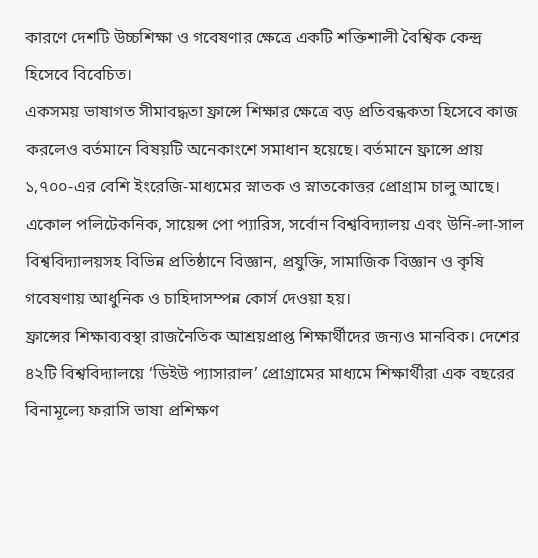কারণে দেশটি উচ্চশিক্ষা ও গবেষণার ক্ষেত্রে একটি শক্তিশালী বৈশ্বিক কেন্দ্র হিসেবে বিবেচিত।
একসময় ভাষাগত সীমাবদ্ধতা ফ্রান্সে শিক্ষার ক্ষেত্রে বড় প্রতিবন্ধকতা হিসেবে কাজ করলেও বর্তমানে বিষয়টি অনেকাংশে সমাধান হয়েছে। বর্তমানে ফ্রান্সে প্রায় ১,৭০০-এর বেশি ইংরেজি-মাধ্যমের স্নাতক ও স্নাতকোত্তর প্রোগ্রাম চালু আছে। একোল পলিটেকনিক, সায়েন্স পো প্যারিস, সর্বোন বিশ্ববিদ্যালয় এবং উনি-লা-সাল বিশ্ববিদ্যালয়সহ বিভিন্ন প্রতিষ্ঠানে বিজ্ঞান, প্রযুক্তি, সামাজিক বিজ্ঞান ও কৃষি গবেষণায় আধুনিক ও চাহিদাসম্পন্ন কোর্স দেওয়া হয়।
ফ্রান্সের শিক্ষাব্যবস্থা রাজনৈতিক আশ্রয়প্রাপ্ত শিক্ষার্থীদের জন্যও মানবিক। দেশের ৪২টি বিশ্ববিদ্যালয়ে ‘ডিইউ প্যাসারাল’ প্রোগ্রামের মাধ্যমে শিক্ষার্থীরা এক বছরের বিনামূল্যে ফরাসি ভাষা প্রশিক্ষণ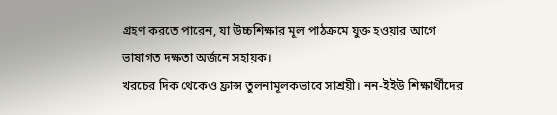গ্রহণ করতে পারেন, যা উচ্চশিক্ষার মূল পাঠক্রমে যুক্ত হওয়ার আগে ভাষাগত দক্ষতা অর্জনে সহায়ক।
খরচের দিক থেকেও ফ্রান্স তুলনামূলকভাবে সাশ্রয়ী। নন-ইইউ শিক্ষার্থীদের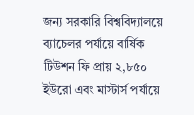জন্য সরকারি বিশ্ববিদ্যালয়ে ব্যাচেলর পর্যায়ে বার্ষিক টিউশন ফি প্রায় ২,৮৫০ ইউরো এবং মাস্টার্স পর্যায়ে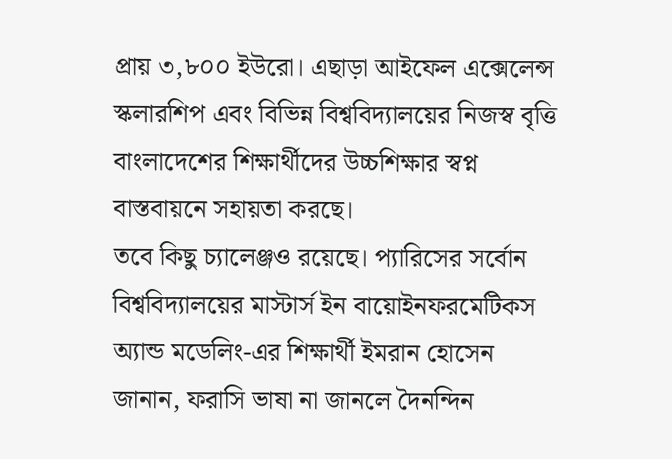প্রায় ৩,৮০০ ইউরো। এছাড়া আইফেল এক্সেলেন্স স্কলারশিপ এবং বিভিন্ন বিশ্ববিদ্যালয়ের নিজস্ব বৃত্তি বাংলাদেশের শিক্ষার্থীদের উচ্চশিক্ষার স্বপ্ন বাস্তবায়নে সহায়তা করছে।
তবে কিছু চ্যালেঞ্জও রয়েছে। প্যারিসের সর্বোন বিশ্ববিদ্যালয়ের মাস্টার্স ইন বায়োইনফরমেটিকস অ্যান্ড মডেলিং-এর শিক্ষার্থী ইমরান হোসেন জানান, ফরাসি ভাষা না জানলে দৈনন্দিন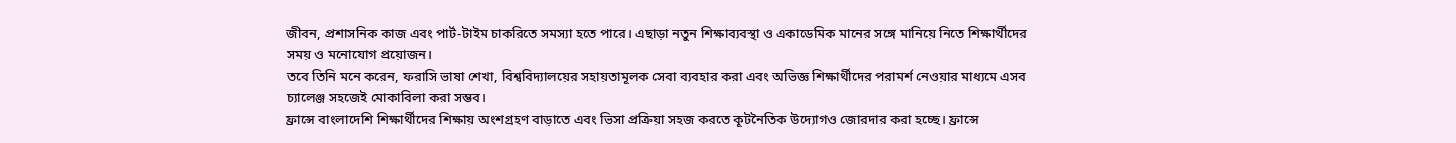জীবন, প্রশাসনিক কাজ এবং পার্ট-টাইম চাকরিতে সমস্যা হতে পারে। এছাড়া নতুন শিক্ষাব্যবস্থা ও একাডেমিক মানের সঙ্গে মানিয়ে নিতে শিক্ষার্থীদের সময় ও মনোযোগ প্রয়োজন।
তবে তিনি মনে করেন, ফরাসি ভাষা শেখা, বিশ্ববিদ্যালয়ের সহায়তামূলক সেবা ব্যবহার করা এবং অভিজ্ঞ শিক্ষার্থীদের পরামর্শ নেওয়ার মাধ্যমে এসব চ্যালেঞ্জ সহজেই মোকাবিলা করা সম্ভব।
ফ্রান্সে বাংলাদেশি শিক্ষার্থীদের শিক্ষায় অংশগ্রহণ বাড়াতে এবং ভিসা প্রক্রিয়া সহজ করতে কূটনৈতিক উদ্যোগও জোরদার করা হচ্ছে। ফ্রান্সে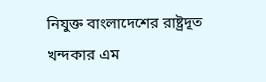নিযুক্ত বাংলাদেশের রাষ্ট্রদূত খন্দকার এম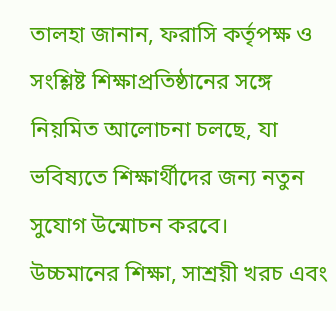তালহা জানান, ফরাসি কর্তৃপক্ষ ও সংশ্লিষ্ট শিক্ষাপ্রতিষ্ঠানের সঙ্গে নিয়মিত আলোচনা চলছে, যা ভবিষ্যতে শিক্ষার্থীদের জন্য নতুন সুযোগ উন্মোচন করবে।
উচ্চমানের শিক্ষা, সাশ্রয়ী খরচ এবং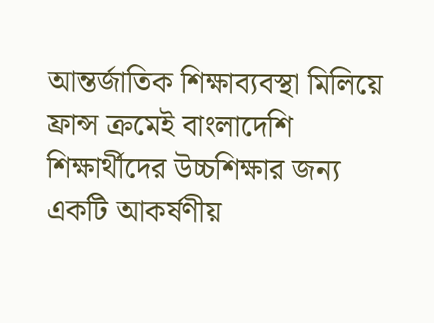আন্তর্জাতিক শিক্ষাব্যবস্থা মিলিয়ে ফ্রান্স ক্রমেই বাংলাদেশি শিক্ষার্থীদের উচ্চশিক্ষার জন্য একটি আকর্ষণীয়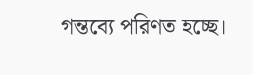গন্তব্যে পরিণত হচ্ছে।